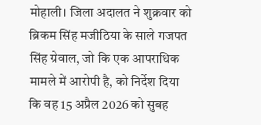मोहाली। जिला अदालत ने शुक्रवार को ब्रिकम सिंह मजीठिया के साले गजपत सिंह ग्रेवाल, जो कि एक आपराधिक मामले में आरोपी है, को निर्देश दिया कि वह 15 अप्रैल 2026 को सुबह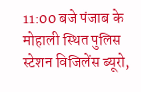11:00 बजे पंजाब के मोहाली स्थित पुलिस स्टेशन विजिलेंस ब्यूरो,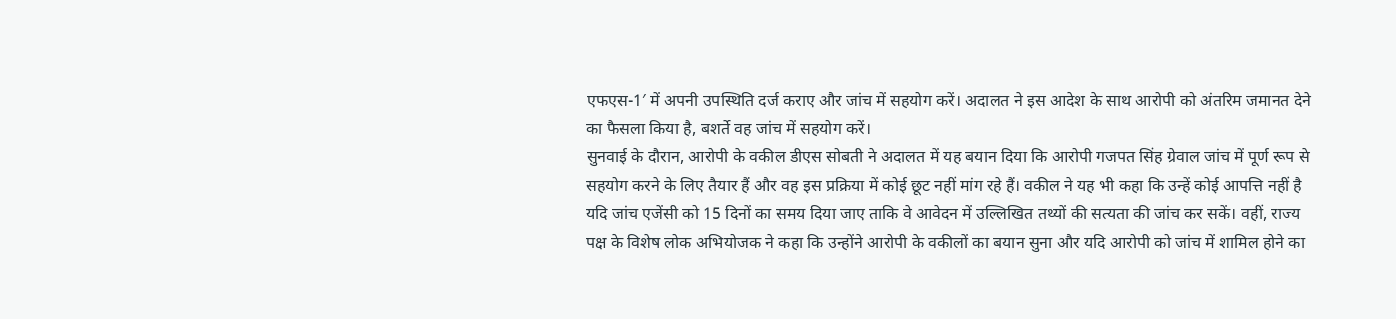एफएस-1′ में अपनी उपस्थिति दर्ज कराए और जांच में सहयोग करें। अदालत ने इस आदेश के साथ आरोपी को अंतरिम जमानत देने का फैसला किया है, बशर्ते वह जांच में सहयोग करें।
सुनवाई के दौरान, आरोपी के वकील डीएस सोबती ने अदालत में यह बयान दिया कि आरोपी गजपत सिंह ग्रेवाल जांच में पूर्ण रूप से सहयोग करने के लिए तैयार हैं और वह इस प्रक्रिया में कोई छूट नहीं मांग रहे हैं। वकील ने यह भी कहा कि उन्हें कोई आपत्ति नहीं है यदि जांच एजेंसी को 15 दिनों का समय दिया जाए ताकि वे आवेदन में उल्लिखित तथ्यों की सत्यता की जांच कर सकें। वहीं, राज्य पक्ष के विशेष लोक अभियोजक ने कहा कि उन्होंने आरोपी के वकीलों का बयान सुना और यदि आरोपी को जांच में शामिल होने का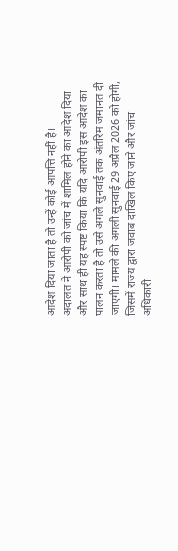आदेश दिया जाता है तो उन्हें कोई आपत्ति नहीं है।
अदालत ने आरोपी को जांच में शामिल होने का आदेश दिया और साथ ही यह स्पष्ट किया कि यदि आरोपी इस आदेश का पालन करता है तो उसे अगले सुनवाई तक अंतरिम जमानत दी जाएगी। मामले की अगली सुनवाई 29 अप्रैल 2026 को होगी, जिसमें राज्य द्वारा जवाब दाखिल किए जाने और जांच अधिकारी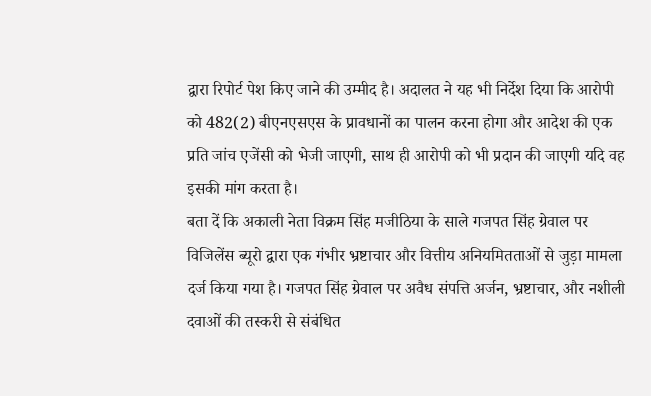द्वारा रिपोर्ट पेश किए जाने की उम्मीद है। अदालत ने यह भी निर्देश दिया कि आरोपी को 482(2) बीएनएसएस के प्रावधानों का पालन करना होगा और आदेश की एक प्रति जांच एजेंसी को भेजी जाएगी, साथ ही आरोपी को भी प्रदान की जाएगी यदि वह इसकी मांग करता है।
बता दें कि अकाली नेता विक्रम सिंह मजीठिया के साले गजपत सिंह ग्रेवाल पर विजिलेंस ब्यूरो द्वारा एक गंभीर भ्रष्टाचार और वित्तीय अनियमितताओं से जुड़ा मामला दर्ज किया गया है। गजपत सिंह ग्रेवाल पर अवैध संपत्ति अर्जन, भ्रष्टाचार, और नशीली दवाओं की तस्करी से संबंधित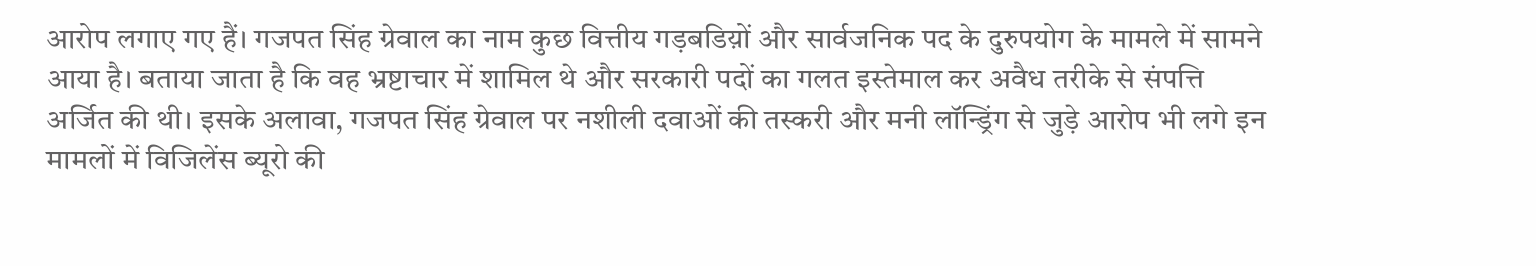आरोप लगाए गए हैं। गजपत सिंह ग्रेवाल का नाम कुछ वित्तीय गड़बडिय़ों और सार्वजनिक पद के दुरुपयोग के मामले में सामने आया है। बताया जाता है कि वह भ्रष्टाचार में शामिल थे और सरकारी पदों का गलत इस्तेमाल कर अवैध तरीके से संपत्ति अर्जित की थी। इसके अलावा, गजपत सिंह ग्रेवाल पर नशीली दवाओं की तस्करी और मनी लॉन्ड्रिंग से जुड़े आरोप भी लगे इन मामलों में विजिलेंस ब्यूरो की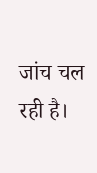जांच चल रही है।